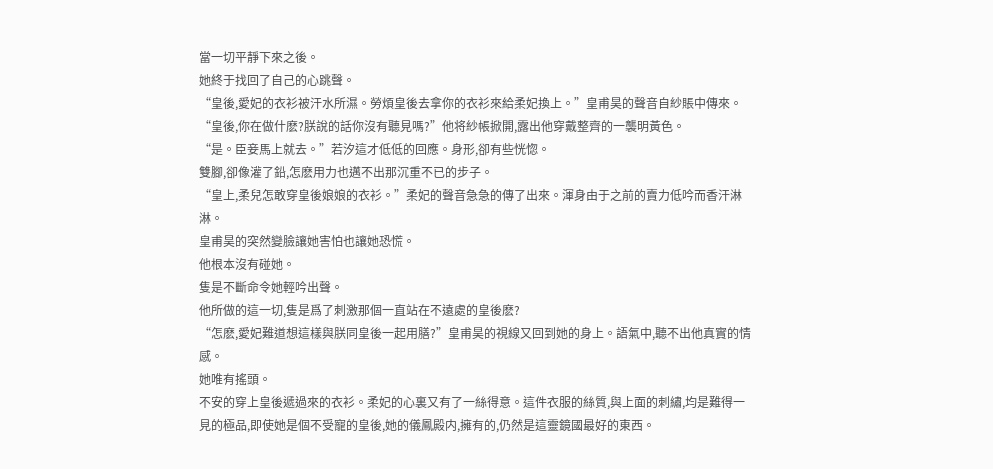當一切平靜下來之後。
她終于找回了自己的心跳聲。
“皇後,愛妃的衣衫被汗水所濕。勞煩皇後去拿你的衣衫來給柔妃換上。”皇甫昊的聲音自紗賬中傳來。
“皇後,你在做什麽?朕說的話你沒有聽見嗎?”他将紗帳掀開,露出他穿戴整齊的一襲明黃色。
“是。臣妾馬上就去。”若汐這才低低的回應。身形,卻有些恍惚。
雙腳,卻像灌了鉛,怎麽用力也邁不出那沉重不已的步子。
“皇上,柔兒怎敢穿皇後娘娘的衣衫。”柔妃的聲音急急的傳了出來。渾身由于之前的賣力低吟而香汗淋淋。
皇甫昊的突然變臉讓她害怕也讓她恐慌。
他根本沒有碰她。
隻是不斷命令她輕吟出聲。
他所做的這一切,隻是爲了刺激那個一直站在不遠處的皇後麽?
“怎麽,愛妃難道想這樣與朕同皇後一起用膳?”皇甫昊的視線又回到她的身上。語氣中,聽不出他真實的情感。
她唯有搖頭。
不安的穿上皇後遞過來的衣衫。柔妃的心裏又有了一絲得意。這件衣服的絲質,與上面的刺繡,均是難得一見的極品,即使她是個不受寵的皇後,她的儀鳳殿内,擁有的,仍然是這靈鏡國最好的東西。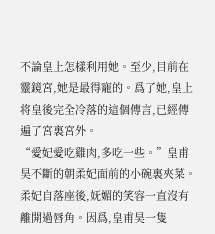不論皇上怎樣利用她。至少,目前在靈鏡宮,她是最得寵的。爲了她,皇上将皇後完全冷落的這個傳言,已經傳遍了宮裏宮外。
“愛妃愛吃雞肉,多吃一些。”皇甫昊不斷的朝柔妃面前的小碗裏夾菜。
柔妃自落座後,妩媚的笑容一直沒有離開過唇角。因爲,皇甫昊一隻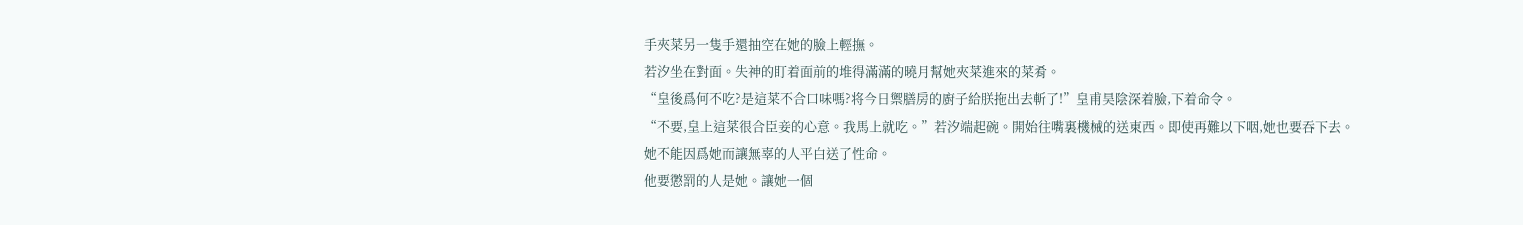手夾菜另一隻手還抽空在她的臉上輕撫。
若汐坐在對面。失神的盯着面前的堆得滿滿的曉月幫她夾菜進來的菜肴。
“皇後爲何不吃?是這菜不合口味嗎?将今日禦膳房的廚子給朕拖出去斬了!”皇甫昊陰深着臉,下着命令。
“不要,皇上這菜很合臣妾的心意。我馬上就吃。”若汐端起碗。開始往嘴裏機械的送東西。即使再難以下咽,她也要吞下去。
她不能因爲她而讓無辜的人平白送了性命。
他要懲罰的人是她。讓她一個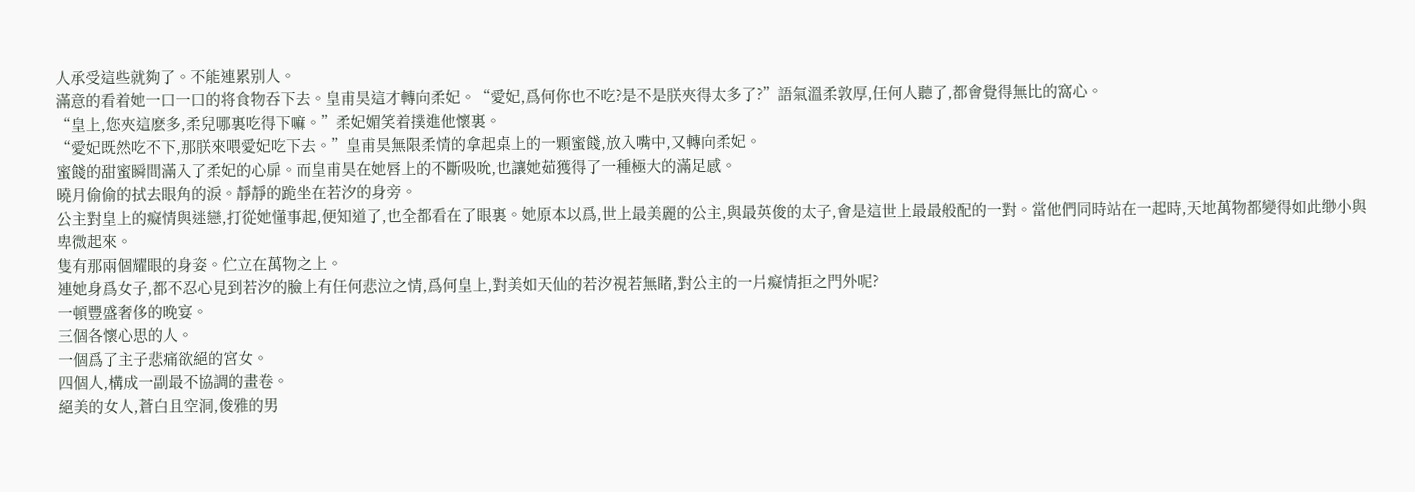人承受這些就夠了。不能連累别人。
滿意的看着她一口一口的将食物吞下去。皇甫昊這才轉向柔妃。“愛妃,爲何你也不吃?是不是朕夾得太多了?”語氣溫柔敦厚,任何人聽了,都會覺得無比的窩心。
“皇上,您夾這麽多,柔兒哪裏吃得下嘛。”柔妃媚笑着撲進他懷裏。
“愛妃既然吃不下,那朕來喂愛妃吃下去。”皇甫昊無限柔情的拿起桌上的一顆蜜餞,放入嘴中,又轉向柔妃。
蜜餞的甜蜜瞬間滿入了柔妃的心扉。而皇甫昊在她唇上的不斷吸吮,也讓她茹獲得了一種極大的滿足感。
曉月偷偷的拭去眼角的淚。靜靜的跪坐在若汐的身旁。
公主對皇上的癡情與迷戀,打從她懂事起,便知道了,也全都看在了眼裏。她原本以爲,世上最美麗的公主,與最英俊的太子,會是這世上最最般配的一對。當他們同時站在一起時,天地萬物都變得如此缈小與卑微起來。
隻有那兩個耀眼的身姿。伫立在萬物之上。
連她身爲女子,都不忍心見到若汐的臉上有任何悲泣之情,爲何皇上,對美如天仙的若汐視若無睹,對公主的一片癡情拒之門外呢?
一頓豐盛奢侈的晚宴。
三個各懷心思的人。
一個爲了主子悲痛欲絕的宮女。
四個人,構成一副最不協調的畫卷。
絕美的女人,蒼白且空洞,俊雅的男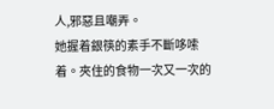人,邪惡且嘲弄。
她握着銀筷的素手不斷哆嗦着。夾住的食物一次又一次的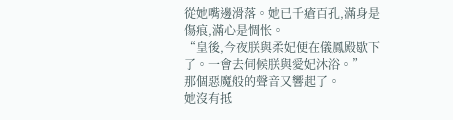從她嘴邊滑落。她已千瘡百孔,滿身是傷痕,滿心是惆怅。
“皇後,今夜朕與柔妃便在儀鳳殿歇下了。一會去伺候朕與愛妃沐浴。”
那個惡魔般的聲音又響起了。
她沒有抵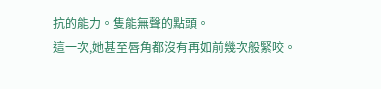抗的能力。隻能無聲的點頭。
這一次,她甚至唇角都沒有再如前幾次般緊咬。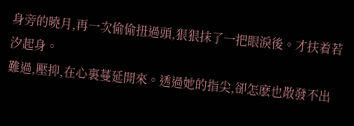身旁的曉月,再一次偷偷扭過頭,狠狠抹了一把眼淚後。才扶着若汐起身。
難過,壓抑,在心裏蔓延開來。透過她的指尖,卻怎麽也散發不出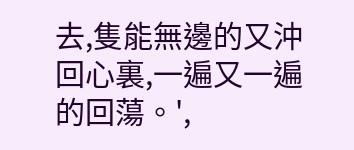去,隻能無邊的又沖回心裏,一遍又一遍的回蕩。',